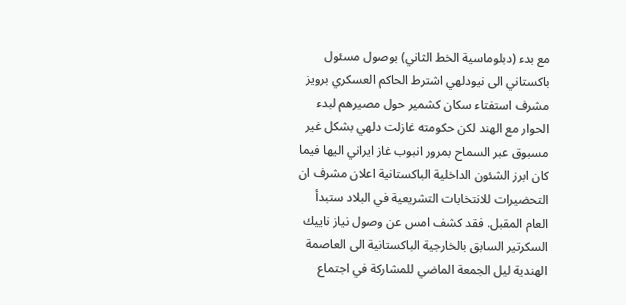مع بدء (دبلوماسية الخط الثاني) بوصول مسئول باكستاني الى نيودلهي اشترط الحاكم العسكري برويز مشرف استفتاء سكان كشمير حول مصيرهم لبدء الحوار مع الهند لكن حكومته غازلت دلهي بشكل غير مسبوق عبر السماح بمرور انبوب غاز ايراني اليها فيما كان ابرز الشئون الداخلية الباكستانية اعلان مشرف ان التحضيرات للانتخابات التشريعية في البلاد ستبدأ العام المقبل. فقد كشف امس عن وصول نياز ناييك السكرتير السابق بالخارجية الباكستانية الى العاصمة الهندية ليل الجمعة الماضي للمشاركة في اجتماع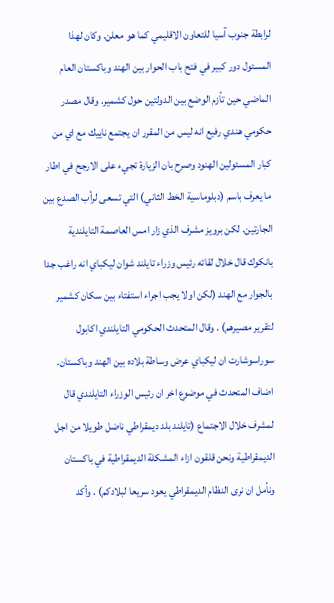لرابطة جنوب آسيا للتعاون الاقليمي كما هو معلن. وكان لهذا المسئول دور كبير في فتح باب الحوار بين الهند وباكستان العام الماضي حين تأزم الوضع بين الدولتين حول كشمير. وقال مصدر حكومي هندي رفيع انه ليس من المقرر ان يجتمع ناييك مع اي من كبار المسئولين الهنود وصرح بان الزيارة تجيء على الارجح في اطار ما يعرف باسم (دبلوماسية الخط الثاني) التي تسعى لرأب الصدع بين الجارتين. لكن برويز مشرف الذي زار امس العاصمة التايلندية بانكوك قال خلال لقائه رئيس وزراء تايلند شوان ليكباي انه راغب جدا بالجوار مع الهند (لكن اولا يجب اجراء استفتاء بين سكان كشمير لتقرير مصيرهم) . وقال المتحدث الحكومي التايلندي اكابول سوراسوشارت ان ليكباي عرض وساطة بلاده بين الهند وباكستان. اضاف المتحدث في موضوع اخر ان رئيس الوزراء التايلندي قال لمشرف خلال الاجتماع (تايلند بلد ديمقراطي ناضل طويلا من اجل الديمقراطية ونحن قلقون ازاء المشكلة الديمقراطية في باكستان ونأمل ان نرى النظام الديمقراطي يعود سريعا لبلادكم) . وأكد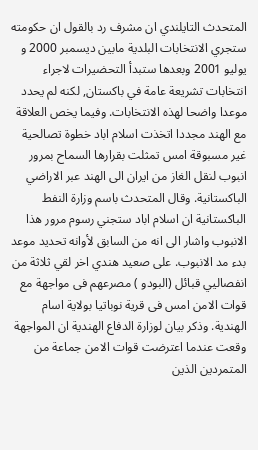المتحدث التايلندي ان مشرف رد بالقول ان حكومته ستجري الانتخابات البلدية مابين ديسمبر 2000 و يوليو 2001 وبعدها ستبدأ التحضيرات لاجراء انتخابات تشريعة عامة في باكستان, لكنه لم يحدد موعدا واضحا لهذه الانتخابات. وفيما يخص العلاقة مع الهند مجددا اتخذت اسلام اباد خطوة تصالحية غير مسبوقة امس تمثلت بقرارها السماح بمرور انبوب لنقل الغاز من ايران الى الهند عبر الاراضي الباكستانية. وقال المتحدث باسم وزارة النفط الباكستانية ان اسلام اباد ستجني رسوم مرور هذا الانبوب واشار الى انه من السابق لأوانه تحديد موعد بدء مد الانبوب. على صعيد هندي اخر لقي ثلاثة من انفصاليي قبائل (البودو ) مصرعهم فى مواجهة مع قوات الامن امس فى قرية نوباتيا بولاية اسام الهندية. وذكر بيان لوزارة الدفاع الهندية ان المواجهة وقعت عندما اعترضت قوات الامن جماعة من المتمردين الذين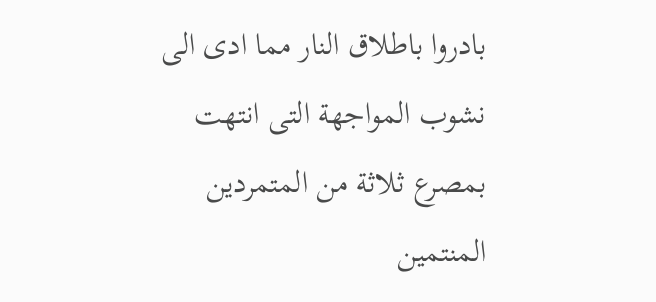بادروا باطلاق النار مما ادى الى نشوب المواجهة التى انتهت بمصرع ثلاثة من المتمردين المنتمين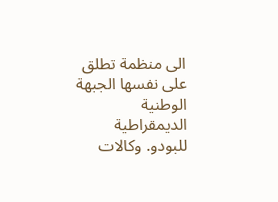الى منظمة تطلق على نفسها الجبهة الوطنية الديمقراطية للبودو. وكالات